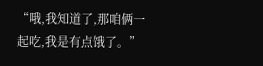“哦,我知道了,那咱俩一起吃,我是有点饿了。”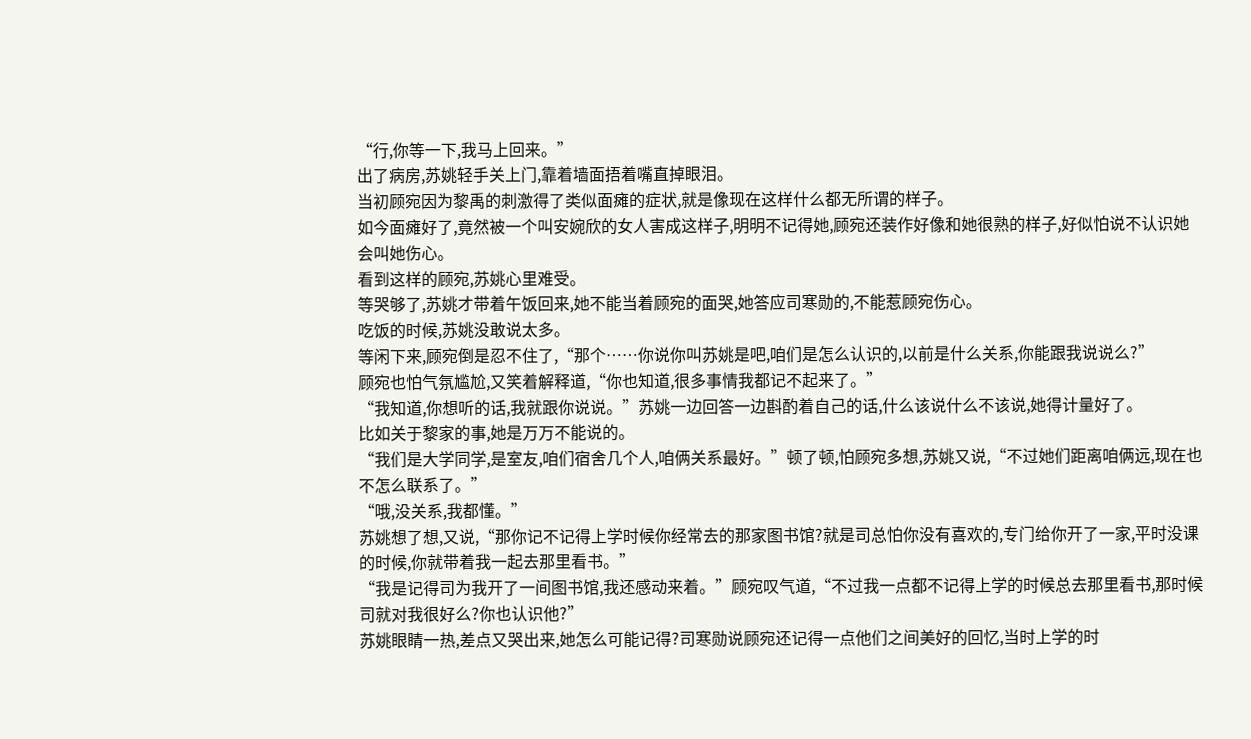“行,你等一下,我马上回来。”
出了病房,苏姚轻手关上门,靠着墙面捂着嘴直掉眼泪。
当初顾宛因为黎禹的刺激得了类似面瘫的症状,就是像现在这样什么都无所谓的样子。
如今面瘫好了,竟然被一个叫安婉欣的女人害成这样子,明明不记得她,顾宛还装作好像和她很熟的样子,好似怕说不认识她会叫她伤心。
看到这样的顾宛,苏姚心里难受。
等哭够了,苏姚才带着午饭回来,她不能当着顾宛的面哭,她答应司寒勋的,不能惹顾宛伤心。
吃饭的时候,苏姚没敢说太多。
等闲下来,顾宛倒是忍不住了,“那个……你说你叫苏姚是吧,咱们是怎么认识的,以前是什么关系,你能跟我说说么?”
顾宛也怕气氛尴尬,又笑着解释道,“你也知道,很多事情我都记不起来了。”
“我知道,你想听的话,我就跟你说说。”苏姚一边回答一边斟酌着自己的话,什么该说什么不该说,她得计量好了。
比如关于黎家的事,她是万万不能说的。
“我们是大学同学,是室友,咱们宿舍几个人,咱俩关系最好。”顿了顿,怕顾宛多想,苏姚又说,“不过她们距离咱俩远,现在也不怎么联系了。”
“哦,没关系,我都懂。”
苏姚想了想,又说,“那你记不记得上学时候你经常去的那家图书馆?就是司总怕你没有喜欢的,专门给你开了一家,平时没课的时候,你就带着我一起去那里看书。”
“我是记得司为我开了一间图书馆,我还感动来着。”顾宛叹气道,“不过我一点都不记得上学的时候总去那里看书,那时候司就对我很好么?你也认识他?”
苏姚眼睛一热,差点又哭出来,她怎么可能记得?司寒勋说顾宛还记得一点他们之间美好的回忆,当时上学的时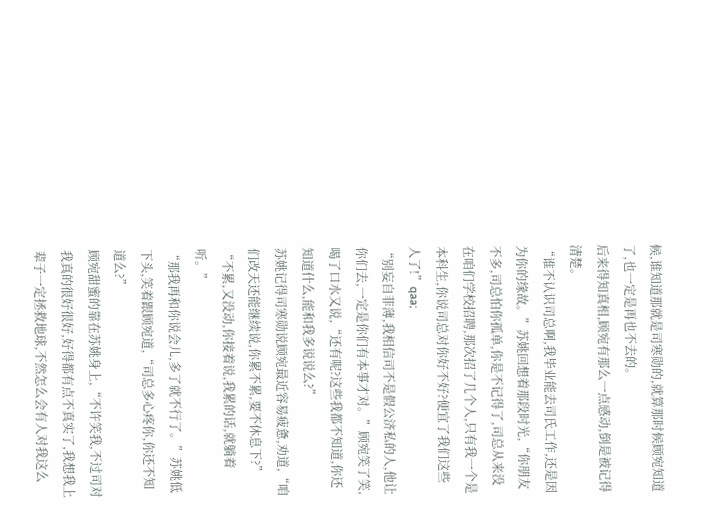候,谁知道那就是司寒勋的,就算那时候顾宛知道了,也一定是再也不去的。
后来得知真相,顾宛有那么一点感动,倒是被记得清楚。
“谁不认识司总啊,我毕业能去司氏工作,还是因为你的缘故。”苏姚回想着那段时光,“你朋友不多,司总怕你孤单,你是不记得了,司总从来没在咱们学校招聘,那次招了几个人,只有我一个是本科生,你说司总对你好不好?便宜了我们这些人了!”qaa;
“别妄自菲薄,我相信司不是假公济私的人,他让你们去,一定是你们有本事才对。”顾宛笑了笑,喝了口水又说,“还有呢?这些我都不知道,你还知道什么,能和我多说说么?”
苏姚记得司寒勋说顾宛最近容易疲惫,劝道,“咱们改天还能继续说,你累不累,要不休息下?”
“不累,又没动,你接着说,我累的话,就躺着听。”
“那我再和你说会儿,多了就不行了。”苏姚低下头,笑着跟顾宛道,“司总多心疼你,你还不知道么?”
顾宛甜蜜的靠在苏姚身上,“不许笑我,不过司对我真的很好很好,好得都有点不真实了,我想我上辈子一定拯救地球,不然怎么会有人对我这么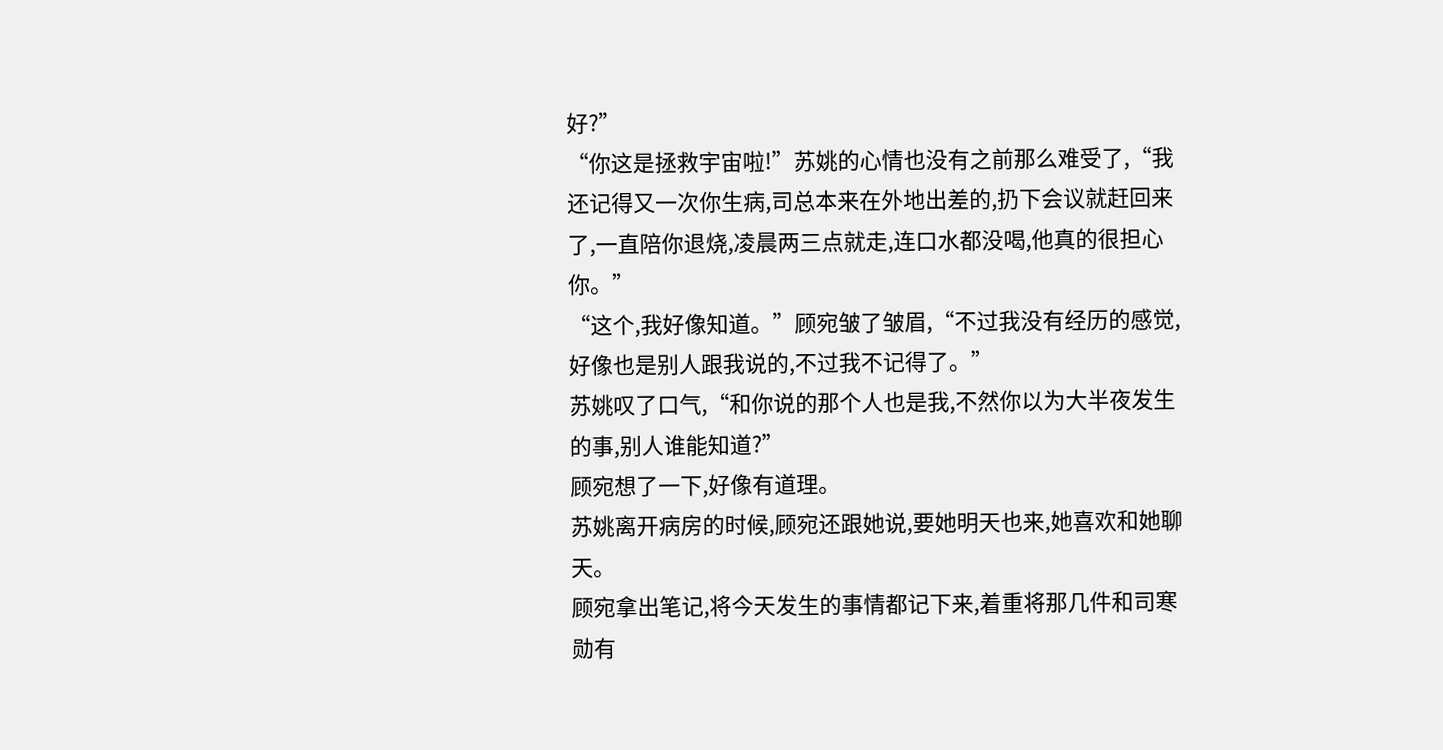好?”
“你这是拯救宇宙啦!”苏姚的心情也没有之前那么难受了,“我还记得又一次你生病,司总本来在外地出差的,扔下会议就赶回来了,一直陪你退烧,凌晨两三点就走,连口水都没喝,他真的很担心你。”
“这个,我好像知道。”顾宛皱了皱眉,“不过我没有经历的感觉,好像也是别人跟我说的,不过我不记得了。”
苏姚叹了口气,“和你说的那个人也是我,不然你以为大半夜发生的事,别人谁能知道?”
顾宛想了一下,好像有道理。
苏姚离开病房的时候,顾宛还跟她说,要她明天也来,她喜欢和她聊天。
顾宛拿出笔记,将今天发生的事情都记下来,着重将那几件和司寒勋有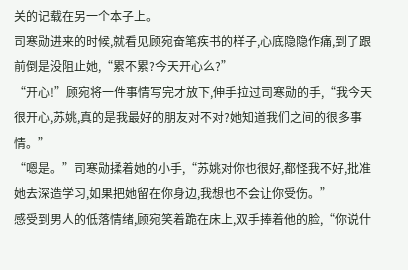关的记载在另一个本子上。
司寒勋进来的时候,就看见顾宛奋笔疾书的样子,心底隐隐作痛,到了跟前倒是没阻止她,“累不累?今天开心么?”
“开心!”顾宛将一件事情写完才放下,伸手拉过司寒勋的手,“我今天很开心,苏姚,真的是我最好的朋友对不对?她知道我们之间的很多事情。”
“嗯是。”司寒勋揉着她的小手,“苏姚对你也很好,都怪我不好,批准她去深造学习,如果把她留在你身边,我想也不会让你受伤。”
感受到男人的低落情绪,顾宛笑着跪在床上,双手捧着他的脸,“你说什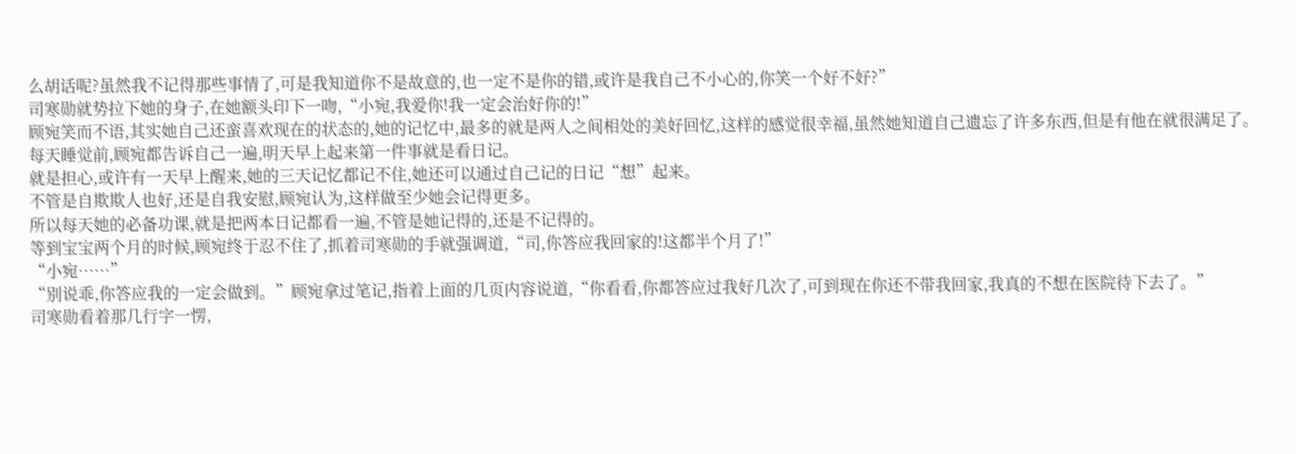么胡话呢?虽然我不记得那些事情了,可是我知道你不是故意的,也一定不是你的错,或许是我自己不小心的,你笑一个好不好?”
司寒勋就势拉下她的身子,在她额头印下一吻,“小宛,我爱你!我一定会治好你的!”
顾宛笑而不语,其实她自己还蛮喜欢现在的状态的,她的记忆中,最多的就是两人之间相处的美好回忆,这样的感觉很幸福,虽然她知道自己遗忘了许多东西,但是有他在就很满足了。
每天睡觉前,顾宛都告诉自己一遍,明天早上起来第一件事就是看日记。
就是担心,或许有一天早上醒来,她的三天记忆都记不住,她还可以通过自己记的日记“想”起来。
不管是自欺欺人也好,还是自我安慰,顾宛认为,这样做至少她会记得更多。
所以每天她的必备功课,就是把两本日记都看一遍,不管是她记得的,还是不记得的。
等到宝宝两个月的时候,顾宛终于忍不住了,抓着司寒勋的手就强调道,“司,你答应我回家的!这都半个月了!”
“小宛……”
“别说乖,你答应我的一定会做到。”顾宛拿过笔记,指着上面的几页内容说道,“你看看,你都答应过我好几次了,可到现在你还不带我回家,我真的不想在医院待下去了。”
司寒勋看着那几行字一愣,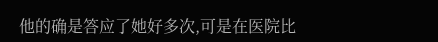他的确是答应了她好多次,可是在医院比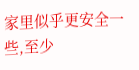家里似乎更安全一些,至少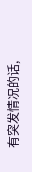有突发情况的话,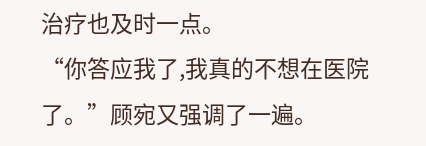治疗也及时一点。
“你答应我了,我真的不想在医院了。”顾宛又强调了一遍。